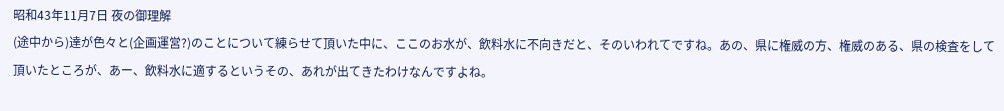昭和43年11月7日 夜の御理解
(途中から)達が色々と(企画運営?)のことについて練らせて頂いた中に、ここのお水が、飲料水に不向きだと、そのいわれてですね。あの、県に権威の方、権威のある、県の検査をして頂いたところが、あー、飲料水に適するというその、あれが出てきたわけなんですよね。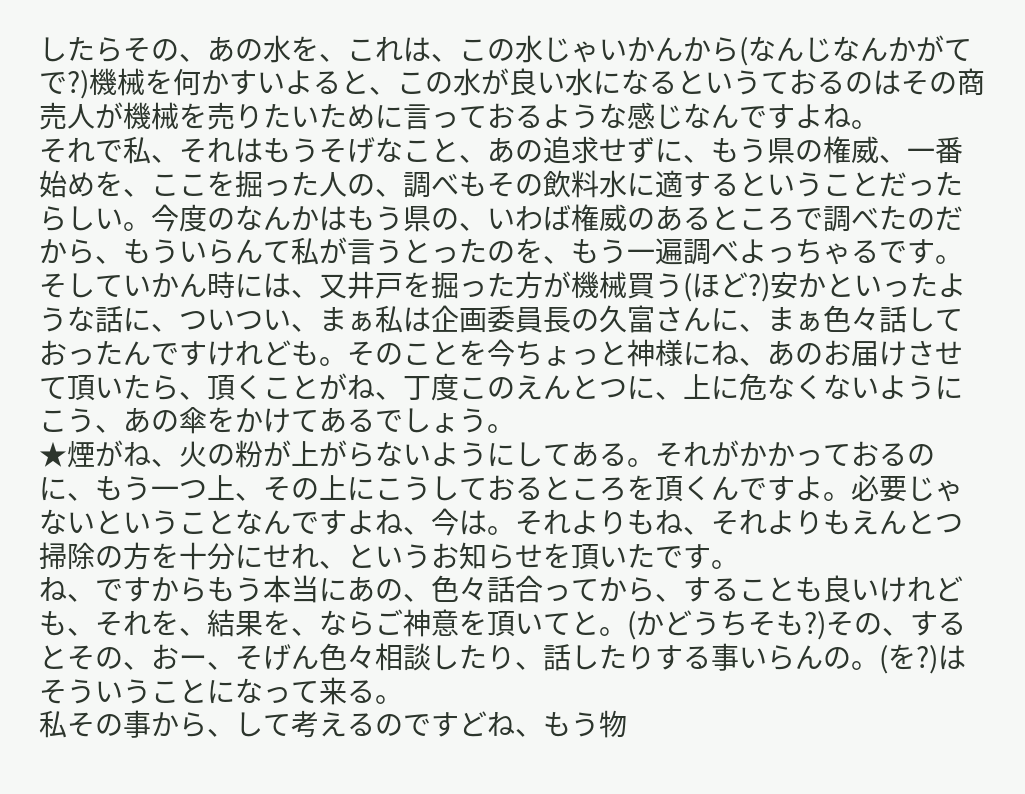したらその、あの水を、これは、この水じゃいかんから(なんじなんかがてで?)機械を何かすいよると、この水が良い水になるというておるのはその商売人が機械を売りたいために言っておるような感じなんですよね。
それで私、それはもうそげなこと、あの追求せずに、もう県の権威、一番始めを、ここを掘った人の、調べもその飲料水に適するということだったらしい。今度のなんかはもう県の、いわば権威のあるところで調べたのだから、もういらんて私が言うとったのを、もう一遍調べよっちゃるです。
そしていかん時には、又井戸を掘った方が機械買う(ほど?)安かといったような話に、ついつい、まぁ私は企画委員長の久富さんに、まぁ色々話しておったんですけれども。そのことを今ちょっと神様にね、あのお届けさせて頂いたら、頂くことがね、丁度このえんとつに、上に危なくないようにこう、あの傘をかけてあるでしょう。
★煙がね、火の粉が上がらないようにしてある。それがかかっておるのに、もう一つ上、その上にこうしておるところを頂くんですよ。必要じゃないということなんですよね、今は。それよりもね、それよりもえんとつ掃除の方を十分にせれ、というお知らせを頂いたです。
ね、ですからもう本当にあの、色々話合ってから、することも良いけれども、それを、結果を、ならご神意を頂いてと。(かどうちそも?)その、するとその、おー、そげん色々相談したり、話したりする事いらんの。(を?)はそういうことになって来る。
私その事から、して考えるのですどね、もう物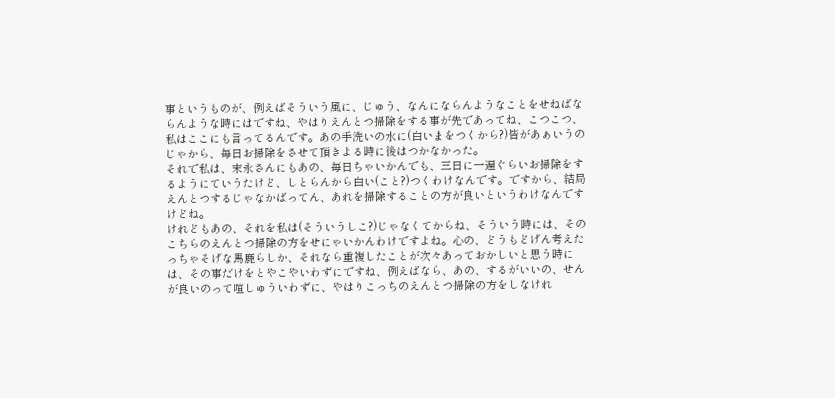事というものが、例えばそういう風に、じゅう、なんにならんようなことをせねばならんような時にはですね、やはりえんとつ掃除をする事が先であってね、こつこつ、私はここにも言ってるんです。あの手洗いの水に(白いまをつくから?)皆があぁいうのじゃから、毎日お掃除をさせて頂きよる時に後はつかなかった。
それで私は、末永さんにもあの、毎日ちゃいかんでも、三日に一遍ぐらいお掃除をするようにていうたけど、しとらんから白い(こと?)つくわけなんです。ですから、結局えんとつするじゃなかばってん、あれを掃除することの方が良いというわけなんですけどね。
けれどもあの、それを私は(そういうしこ?)じゃなくてからね、そういう時には、そのこちらのえんとつ掃除の方をせにゃいかんわけですよね。心の、どうもどげん考えたっちゃそげな馬鹿らしか、それなら重複したことが次々あっておかしいと思う時には、その事だけをとやこやいわずにですね、例えばなら、あの、するがいいの、せんが良いのって喧しゅういわずに、やはりこっちのえんとつ掃除の方をしなけれ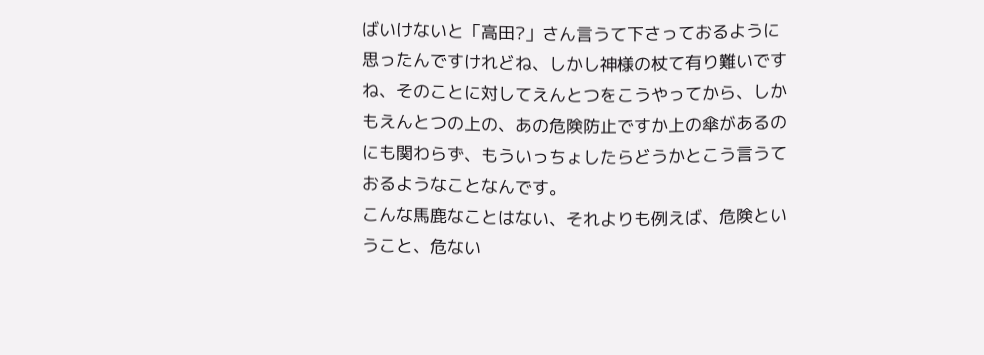ばいけないと「高田?」さん言うて下さっておるように思ったんですけれどね、しかし神様の杖て有り難いですね、そのことに対してえんとつをこうやってから、しかもえんとつの上の、あの危険防止ですか上の傘があるのにも関わらず、もういっちょしたらどうかとこう言うておるようなことなんです。
こんな馬鹿なことはない、それよりも例えば、危険ということ、危ない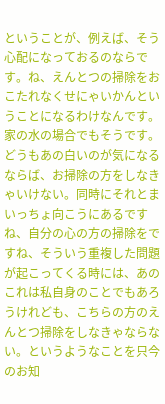ということが、例えば、そう心配になっておるのならです。ね、えんとつの掃除をおこたれなくせにゃいかんということになるわけなんです。
家の水の場合でもそうです。どうもあの白いのが気になるならば、お掃除の方をしなきゃいけない。同時にそれとまいっちょ向こうにあるですね、自分の心の方の掃除をですね、そういう重複した問題が起こってくる時には、あのこれは私自身のことでもあろうけれども、こちらの方のえんとつ掃除をしなきゃならない。というようなことを只今のお知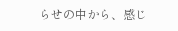らせの中から、感じ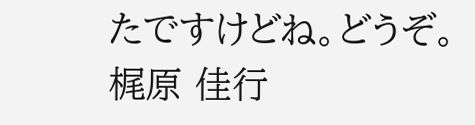たですけどね。どうぞ。
梶原 佳行